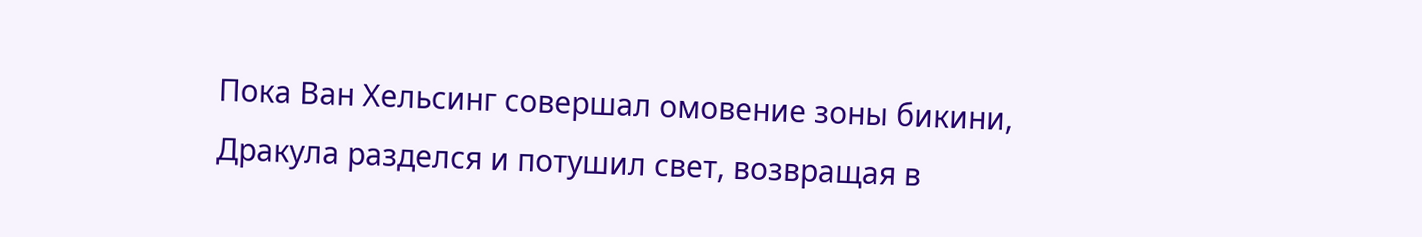Пока Ван Хельсинг совершал омовение зоны бикини, Дракула разделся и потушил свет, возвращая в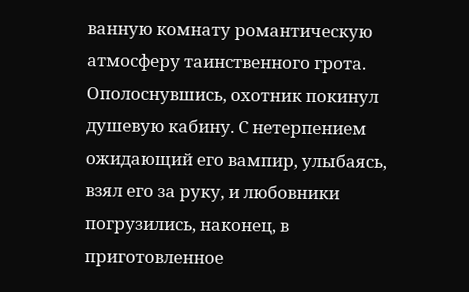ванную комнату романтическую атмосферу таинственного грота. Ополоснувшись, охотник покинул душевую кабину. С нетерпением ожидающий его вампир, улыбаясь, взял его за руку, и любовники погрузились, наконец, в приготовленное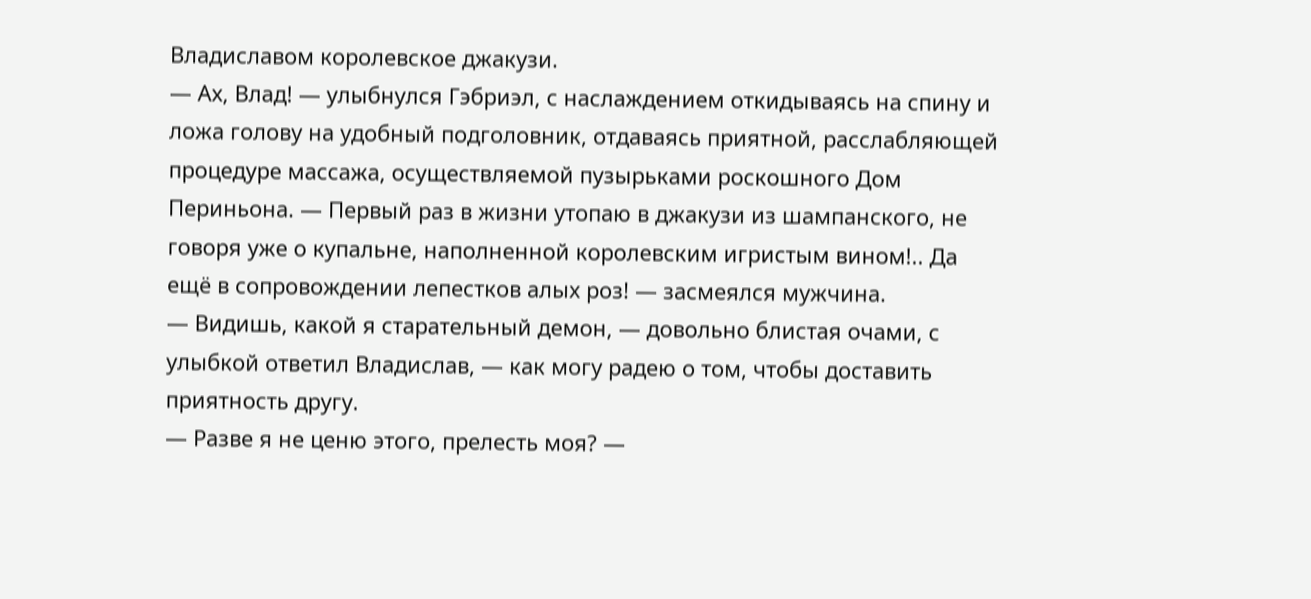Владиславом королевское джакузи.
— Ах, Влад! — улыбнулся Гэбриэл, с наслаждением откидываясь на спину и ложа голову на удобный подголовник, отдаваясь приятной, расслабляющей процедуре массажа, осуществляемой пузырьками роскошного Дом Периньона. — Первый раз в жизни утопаю в джакузи из шампанского, не говоря уже о купальне, наполненной королевским игристым вином!.. Да ещё в сопровождении лепестков алых роз! — засмеялся мужчина.
— Видишь, какой я старательный демон, — довольно блистая очами, с улыбкой ответил Владислав, — как могу радею о том, чтобы доставить приятность другу.
— Разве я не ценю этого, прелесть моя? —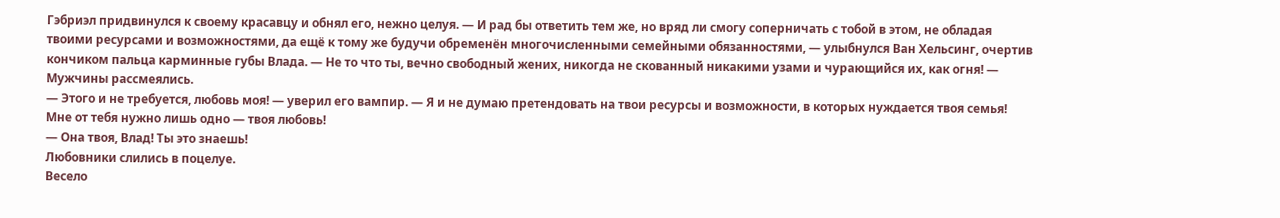Гэбриэл придвинулся к своему красавцу и обнял его, нежно целуя. — И рад бы ответить тем же, но вряд ли смогу соперничать с тобой в этом, не обладая твоими ресурсами и возможностями, да ещё к тому же будучи обременён многочисленными семейными обязанностями, — улыбнулся Ван Хельсинг, очертив кончиком пальца карминные губы Влада. — Не то что ты, вечно свободный жених, никогда не скованный никакими узами и чурающийся их, как огня! — Мужчины рассмеялись.
— Этого и не требуется, любовь моя! — уверил его вампир. — Я и не думаю претендовать на твои ресурсы и возможности, в которых нуждается твоя семья! Мне от тебя нужно лишь одно — твоя любовь!
— Она твоя, Влад! Ты это знаешь!
Любовники слились в поцелуе.
Весело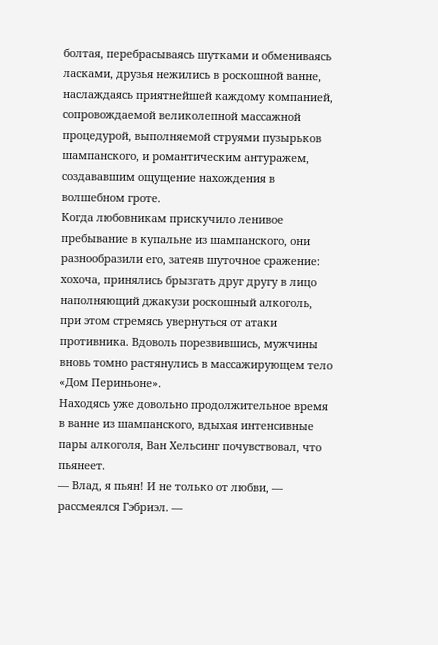болтая, перебрасываясь шутками и обмениваясь ласками, друзья нежились в роскошной ванне, наслаждаясь приятнейшей каждому компанией, сопровождаемой великолепной массажной процедурой, выполняемой струями пузырьков шампанского, и романтическим антуражем, создававшим ощущение нахождения в волшебном гроте.
Когда любовникам прискучило ленивое пребывание в купальне из шампанского, они разнообразили его, затеяв шуточное сражение: хохоча, принялись брызгать друг другу в лицо наполняющий джакузи роскошный алкоголь, при этом стремясь увернуться от атаки противника. Вдоволь порезвившись, мужчины вновь томно растянулись в массажирующем тело «Дом Периньоне».
Находясь уже довольно продолжительное время в ванне из шампанского, вдыхая интенсивные пары алкоголя, Ван Хельсинг почувствовал, что пьянеет.
— Влад, я пьян! И не только от любви, — рассмеялся Гэбриэл. —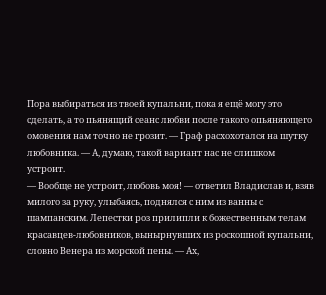Пора выбираться из твоей купальни, пока я ещё могу это сделать, а то пьянящий сеанс любви после такого опьяняющего омовения нам точно не грозит. — Граф расхохотался на шутку любовника. — А, думаю, такой вариант нас не слишком устроит.
— Вообще не устроит, любовь моя! — ответил Владислав и, взяв милого за руку, улыбаясь, поднялся с ним из ванны с шампанским. Лепестки роз прилипли к божественным телам красавцев-любовников, вынырнувших из роскошной купальни, словно Венера из морской пены. — Ах,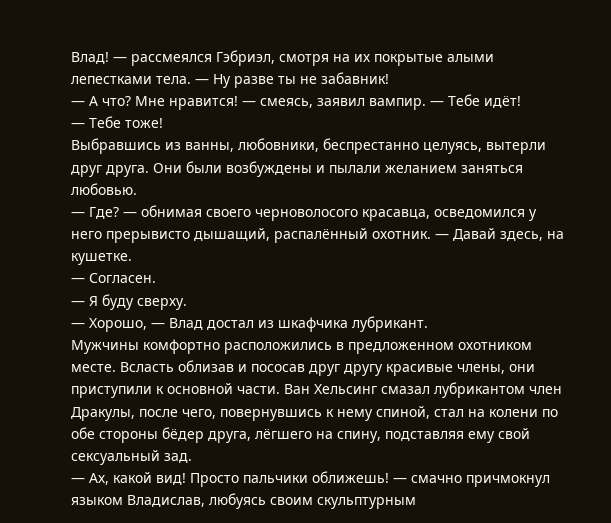Влад! — рассмеялся Гэбриэл, смотря на их покрытые алыми лепестками тела. — Ну разве ты не забавник!
— А что? Мне нравится! — смеясь, заявил вампир. — Тебе идёт!
— Тебе тоже!
Выбравшись из ванны, любовники, беспрестанно целуясь, вытерли друг друга. Они были возбуждены и пылали желанием заняться любовью.
— Где? — обнимая своего черноволосого красавца, осведомился у него прерывисто дышащий, распалённый охотник. — Давай здесь, на кушетке.
— Согласен.
— Я буду сверху.
— Хорошо, — Влад достал из шкафчика лубрикант.
Мужчины комфортно расположились в предложенном охотником месте. Всласть облизав и пососав друг другу красивые члены, они приступили к основной части. Ван Хельсинг смазал лубрикантом член Дракулы, после чего, повернувшись к нему спиной, стал на колени по обе стороны бёдер друга, лёгшего на спину, подставляя ему свой сексуальный зад.
— Ах, какой вид! Просто пальчики оближешь! — смачно причмокнул языком Владислав, любуясь своим скульптурным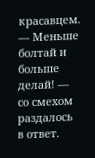красавцем.
— Меньше болтай и больше делай! — со смехом раздалось в ответ.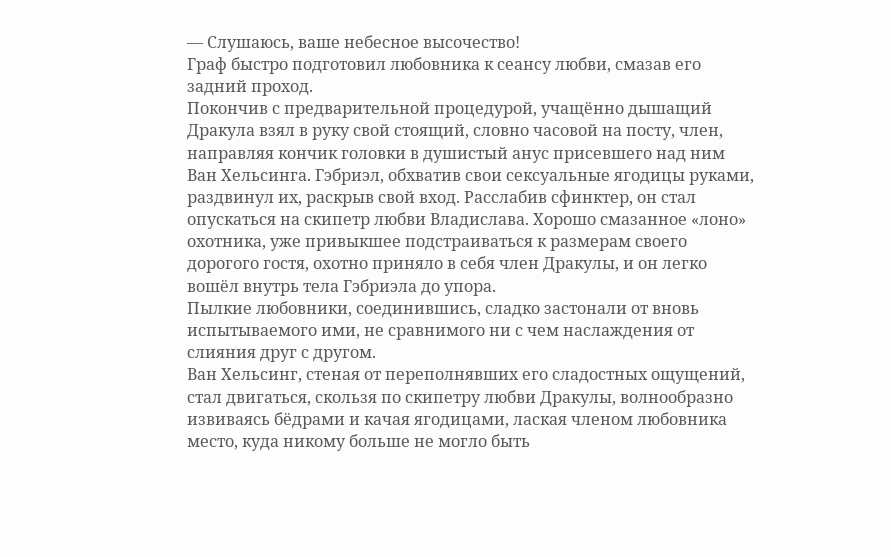— Слушаюсь, ваше небесное высочество!
Граф быстро подготовил любовника к сеансу любви, смазав его задний проход.
Покончив с предварительной процедурой, учащённо дышащий Дракула взял в руку свой стоящий, словно часовой на посту, член, направляя кончик головки в душистый анус присевшего над ним Ван Хельсинга. Гэбриэл, обхватив свои сексуальные ягодицы руками, раздвинул их, раскрыв свой вход. Расслабив сфинктер, он стал опускаться на скипетр любви Владислава. Хорошо смазанное «лоно» охотника, уже привыкшее подстраиваться к размерам своего дорогого гостя, охотно приняло в себя член Дракулы, и он легко вошёл внутрь тела Гэбриэла до упора.
Пылкие любовники, соединившись, сладко застонали от вновь испытываемого ими, не сравнимого ни с чем наслаждения от слияния друг с другом.
Ван Хельсинг, стеная от переполнявших его сладостных ощущений, стал двигаться, скользя по скипетру любви Дракулы, волнообразно извиваясь бёдрами и качая ягодицами, лаская членом любовника место, куда никому больше не могло быть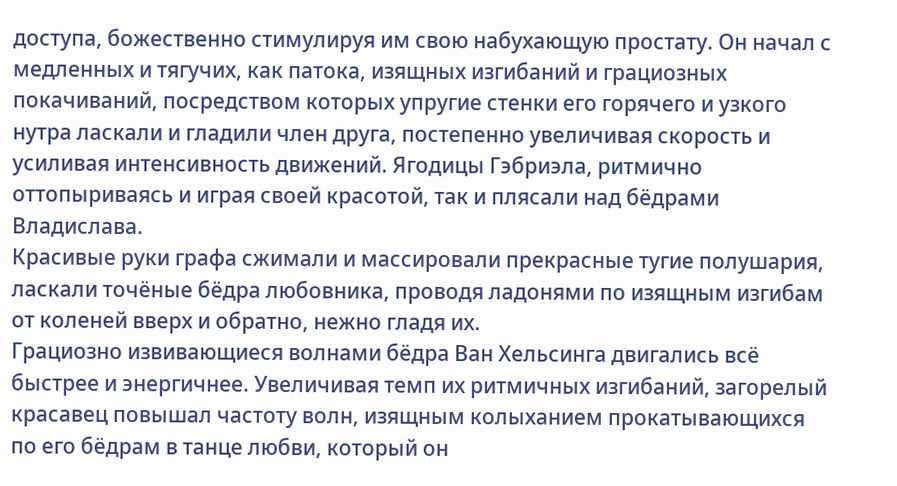доступа, божественно стимулируя им свою набухающую простату. Он начал с медленных и тягучих, как патока, изящных изгибаний и грациозных покачиваний, посредством которых упругие стенки его горячего и узкого нутра ласкали и гладили член друга, постепенно увеличивая скорость и усиливая интенсивность движений. Ягодицы Гэбриэла, ритмично оттопыриваясь и играя своей красотой, так и плясали над бёдрами Владислава.
Красивые руки графа сжимали и массировали прекрасные тугие полушария, ласкали точёные бёдра любовника, проводя ладонями по изящным изгибам от коленей вверх и обратно, нежно гладя их.
Грациозно извивающиеся волнами бёдра Ван Хельсинга двигались всё быстрее и энергичнее. Увеличивая темп их ритмичных изгибаний, загорелый красавец повышал частоту волн, изящным колыханием прокатывающихся по его бёдрам в танце любви, который он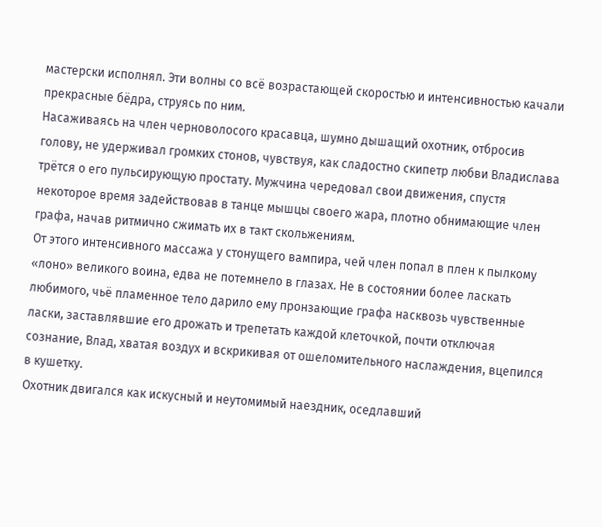мастерски исполнял. Эти волны со всё возрастающей скоростью и интенсивностью качали прекрасные бёдра, струясь по ним.
Насаживаясь на член черноволосого красавца, шумно дышащий охотник, отбросив голову, не удерживал громких стонов, чувствуя, как сладостно скипетр любви Владислава трётся о его пульсирующую простату. Мужчина чередовал свои движения, спустя некоторое время задействовав в танце мышцы своего жара, плотно обнимающие член графа, начав ритмично сжимать их в такт скольжениям.
От этого интенсивного массажа у стонущего вампира, чей член попал в плен к пылкому «лоно» великого воина, едва не потемнело в глазах. Не в состоянии более ласкать любимого, чьё пламенное тело дарило ему пронзающие графа насквозь чувственные ласки, заставлявшие его дрожать и трепетать каждой клеточкой, почти отключая сознание, Влад, хватая воздух и вскрикивая от ошеломительного наслаждения, вцепился в кушетку.
Охотник двигался как искусный и неутомимый наездник, оседлавший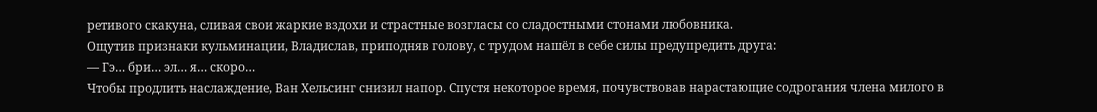ретивого скакуна, сливая свои жаркие вздохи и страстные возгласы со сладостными стонами любовника.
Ощутив признаки кульминации, Владислав, приподняв голову, с трудом нашёл в себе силы предупредить друга:
— Гэ… бри… эл… я… скоро…
Чтобы продлить наслаждение, Ван Хельсинг снизил напор. Спустя некоторое время, почувствовав нарастающие содрогания члена милого в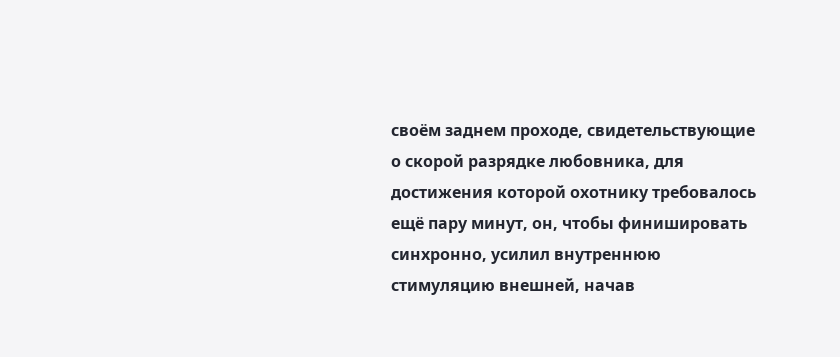своём заднем проходе, свидетельствующие о скорой разрядке любовника, для достижения которой охотнику требовалось ещё пару минут, он, чтобы финишировать синхронно, усилил внутреннюю стимуляцию внешней, начав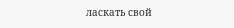ласкать свой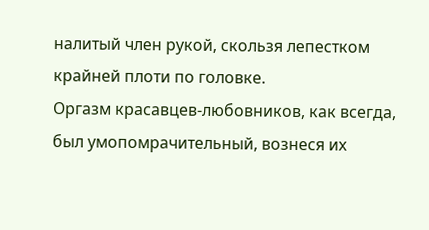налитый член рукой, скользя лепестком крайней плоти по головке.
Оргазм красавцев-любовников, как всегда, был умопомрачительный, вознеся их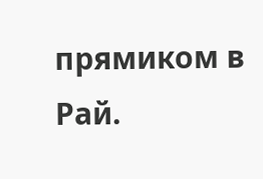прямиком в Рай.